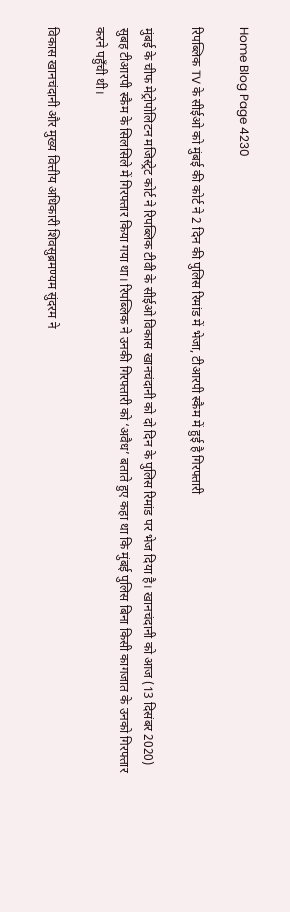Home Blog Page 4230

रिपब्लिक TV के सीईओ को मुंबई की कोर्ट ने 2 दिन की पुलिस रिमांड में भेजा, टीआरपी स्कैम में हुई है गिरफ्तारी

मुंबई के चीफ मेट्रोपोलिटन मजिस्ट्रेट कोर्ट ने रिपब्लिक टीवी के सीईओ विकास खानचंदानी को दो दिन के पुलिस रिमांड पर भेज दिया है। खानचंदानी को आज (13 दिसंबर 2020) सुबह टीआरपी स्कैम के सिलसिले में गिरफ्तार किया गया था। रिपब्लिक ने उनकी गिरफ्तारी को ‘अवैध’ बताते हुए कहा था कि मुंबई पुलिस बिना किसी कागजात के उनको गिरफ्तार करने पहुँची थी।

विकास खानचंदानी और मुख्य वित्तीय अधिकारी शिवसुब्रमण्यम सुंदरम ने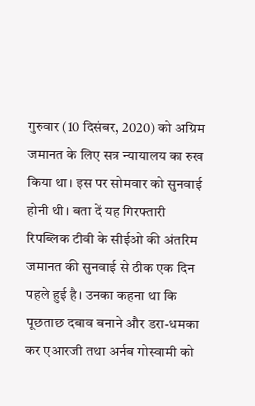गुरुवार (10 दिसंबर, 2020) को अग्रिम जमानत के लिए सत्र न्यायालय का रुख किया था। इस पर सोमवार को सुनवाई होनी थी। बता दें यह गिरफ्तारी रिपब्लिक टीवी के सीईओ की अंतरिम जमानत की सुनवाई से ठीक एक दिन पहले हुई है। उनका कहना था कि पूछताछ दबाव बनाने और डरा-धमका कर एआरजी तथा अर्नब गोस्वामी को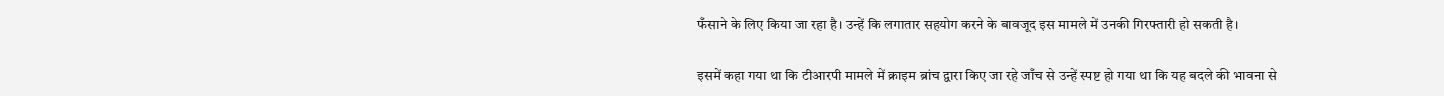फँसाने के लिए किया जा रहा है। उन्हें कि लगातार सहयोग करने के बावजूद इस मामले में उनकी गिरफ्तारी हो सकती है।

इसमें कहा गया था कि टीआरपी मामले में क्राइम ब्रांच द्वारा किए जा रहे जाँच से उन्हें स्पष्ट हो गया था कि यह बदले की भावना से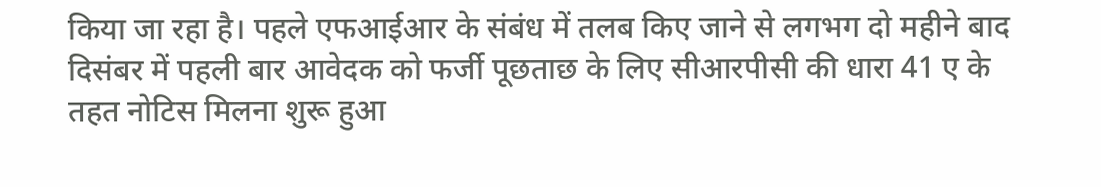किया जा रहा है। पहले एफआईआर के संबंध में तलब किए जाने से लगभग दो महीने बाद दिसंबर में पहली बार आवेदक को फर्जी पूछताछ के लिए सीआरपीसी की धारा 41 ए के तहत नोटिस मिलना शुरू हुआ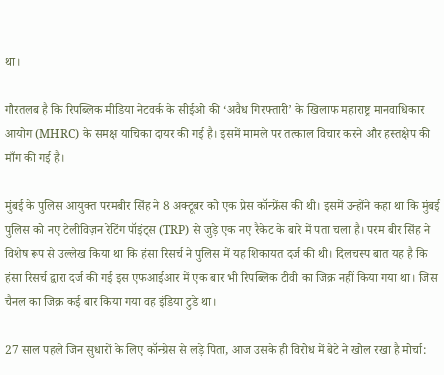था।

गौरतलब है कि रिपब्लिक मीडिया नेटवर्क के सीईओ की ‘अवैध गिरफ्तारी’ के खिलाफ महाराष्ट्र मानवाधिकार आयोग (MHRC) के समक्ष याचिका दायर की गई है। इसमें मामले पर तत्काल विचार करने और हस्तक्षेप की माँग की गई है।

मुंबई के पुलिस आयुक्त परमबीर सिंह ने 8 अक्टूबर को एक प्रेस कॉन्फ्रेंस की थी। इसमें उन्होंने कहा था कि मुंबई पुलिस को नए टेलीविज़न रेटिंग पॉइंट्स (TRP) से जुड़े एक नए रैकेट के बारे में पता चला है। परम बीर सिंह ने विशेष रूप से उल्लेख किया था कि हंसा रिसर्च ने पुलिस में यह शिकायत दर्ज की थी। दिलचस्प बात यह है कि हंसा रिसर्च द्वारा दर्ज की गई इस एफआईआर में एक बार भी रिपब्लिक टीवी का जिक्र नहीं किया गया था। जिस चैनल का जिक्र कई बार किया गया वह इंडिया टुडे था।

27 साल पहले जिन सुधारों के लिए कॉन्ग्रेस से लड़े पिता, आज उसके ही विरोध में बेटे ने खोल रखा है मोर्चा: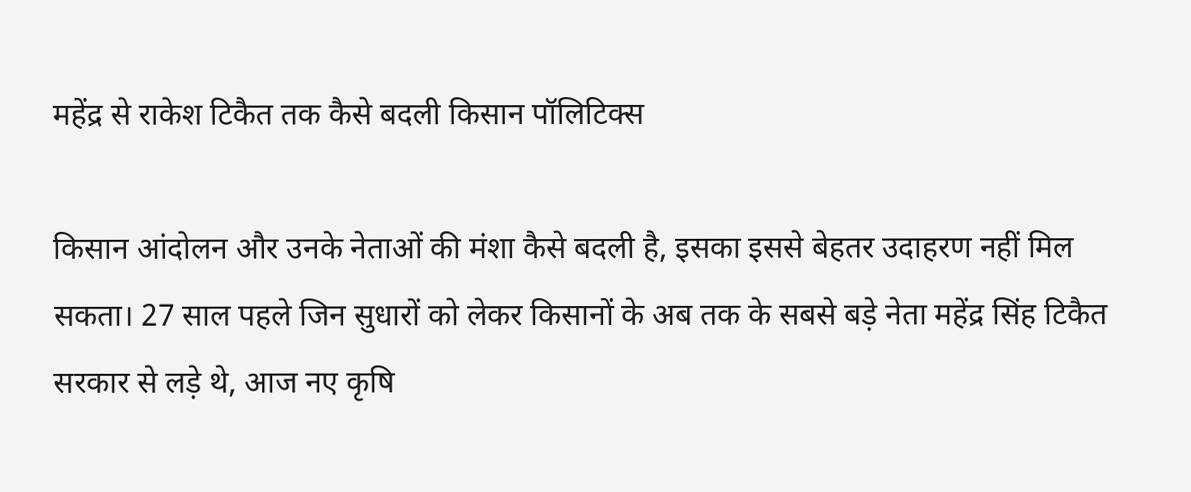महेंद्र से राकेश टिकैत तक कैसे बदली किसान पॉलिटिक्स

किसान आंदोलन और उनके नेताओं की मंशा कैसे बदली है, इसका इससे बेहतर उदाहरण नहीं मिल सकता। 27 साल पहले जिन सुधारों को लेकर किसानों के अब तक के सबसे बड़े नेता महेंद्र सिंह टिकैत सरकार से लड़े थे, आज नए कृषि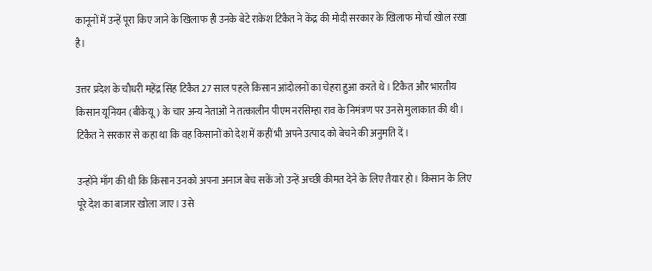कानूनों में उन्हें पूरा किए जाने के खिलाफ ही उनके बेटे राकेश टिकैत ने केंद्र की मोदी सरकार के खिलाफ मोर्चा खोल रखा है।

उत्तर प्रदेश के चौधरी महेंद्र सिंह टिकैत 27 साल पहले किसान आंदोलनों का चेहरा हुआ करते थे। टिकैत और भारतीय किसान यूनियन (बीकेयू) के चार अन्य नेताओं ने तत्कालीन पीएम नरसिम्हा राव के निमंत्रण पर उनसे मुलाकात की थी। टिकैत ने सरकार से कहा था कि वह किसानों को देश में कहीं भी अपने उत्पाद को बेचने की अनुमति दें।

उन्होंने माँग की थी कि किसान उनको अपना अनाज बेच सकें जो उन्हें अच्छी कीमत देने के लिए तैयार हो। किसान के लिए पूरे देश का बाजार खोला जाए। उसे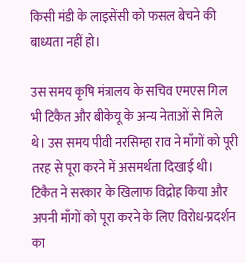किसी मंडी के लाइसेंसी को फसल बेचने की बाध्यता नहीं हो।

उस समय कृषि मंत्रालय के सचिव एमएस गिल भी टिकैत और बीकेयू के अन्य नेताओं से मिले थे। उस समय पीवी नरसिम्हा राव ने माँगों को पूरी तरह से पूरा करने में असमर्थता दिखाई थी। टिकैत ने सरकार के खिलाफ विद्रोह किया और अपनी माँगों को पूरा करने के लिए विरोध-प्रदर्शन का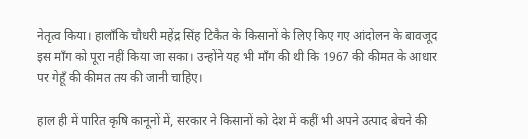नेतृत्व किया। हालाँकि चौधरी महेंद्र सिंह टिकैत के किसानों के लिए किए गए आंदोलन के बावजूद इस माँग को पूरा नहीं किया जा सका। उन्होंने यह भी माँग की थी कि 1967 की कीमत के आधार पर गेहूँ की कीमत तय की जानी चाहिए।

हाल ही में पारित कृषि कानूनों में, सरकार ने किसानों को देश में कहीं भी अपने उत्पाद बेचने की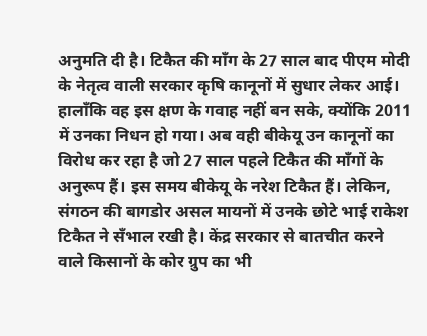अनुमति दी है। टिकैत की माँग के 27 साल बाद पीएम मोदी के नेतृत्व वाली सरकार कृषि कानूनों में सुधार लेकर आई। हालाँकि वह इस क्षण के गवाह नहीं बन सके, क्योंकि 2011 में उनका निधन हो गया। अब वही बीकेयू उन कानूनों का विरोध कर रहा है जो 27 साल पहले टिकैत की माँगों के अनुरूप हैं। इस समय बीकेयू के नरेश टिकैत हैं। लेकिन, संगठन की बागडोर असल मायनों में उनके छोटे भाई राकेश टिकैत ने सॅंभाल रखी है। केंद्र सरकार से बातचीत करने वाले किसानों के कोर ग्रुप का भी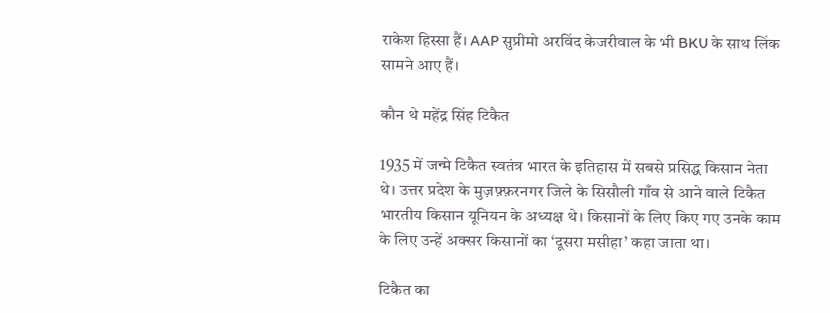राकेश हिस्सा हैं। AAP सुप्रीमो अरविंद केजरीवाल के भी BKU के साथ लिंक सामने आए हैं।

कौन थे महेंद्र सिंह टिकैत

1935 में जन्मे टिकैत स्वतंत्र भारत के इतिहास में सबसे प्रसिद्ध किसान नेता थे। उत्तर प्रदेश के मुज़फ़्फ़रनगर जिले के सिसौली गाँव से आने वाले टिकैत भारतीय किसान यूनियन के अध्यक्ष थे। किसानों के लिए किए गए उनके काम के लिए उन्हें अक्सर किसानों का ‘दूसरा मसीहा’ कहा जाता था।

टिकैत का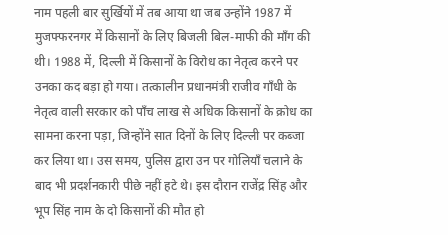नाम पहली बार सुर्खियों में तब आया था जब उन्होंने 1987 में मुजफ्फरनगर में किसानों के लिए बिजली बिल-माफी की माँग की थी। 1988 में, दिल्ली में किसानों के विरोध का नेतृत्व करने पर उनका कद बड़ा हो गया। तत्कालीन प्रधानमंत्री राजीव गाँधी के नेतृत्व वाली सरकार को पाँच लाख से अधिक किसानों के क्रोध का सामना करना पड़ा, जिन्होंने सात दिनों के लिए दिल्ली पर कब्जा कर लिया था। उस समय, पुलिस द्वारा उन पर गोलियाँ चलाने के बाद भी प्रदर्शनकारी पीछे नहीं हटे थे। इस दौरान राजेंद्र सिंह और भूप सिंह नाम के दो किसानों की मौत हो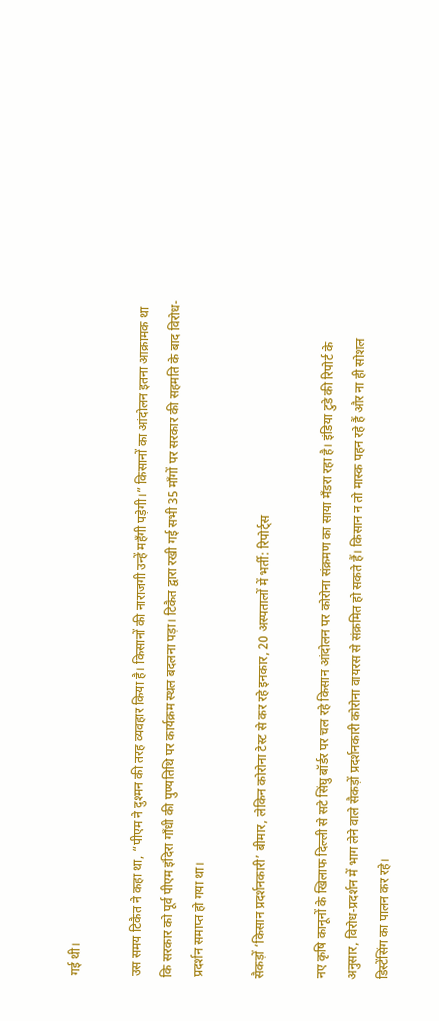गई थी।

उस समय टिकैत ने कहा था, “पीएम ने दुश्मन की तरह व्यवहार किया है। किसानों की नाराजगी उन्हें महँगी पड़ेगी।” किसानों का आंदोलन इतना आक्रामक था कि सरकार को पूर्व पीएम इंदिरा गाँधी की पुण्यतिथि पर कार्यक्रम स्थल बदलना पड़ा। टिकैत द्वारा रखी गई सभी 35 माँगों पर सरकार की सहमति के बाद विरोध-प्रदर्शन समाप्त हो गया था।

सैकड़ों ‘किसान प्रदर्शनकारी’ बीमार, लेकिन कोरोना टेस्ट से कर रहे इनकार, 20 अस्पतालों में भर्ती: रिपोर्ट्स

नए कृषि कानूनों के खिलाफ दिल्ली से सटे सिंघु बॉर्डर पर चल रहे किसान आंदोलन पर कोरोना संक्रमण का साया मँडरा रहा है। इंडिया टुडे की रिपोर्ट के अनुसार, विरोध-प्रदर्शन में भाग लेने वाले सैकड़ों प्रदर्शनकारी कोरोना वायरस से संक्रमित हो सकते हैं। किसान न तो मास्क पहन रहे हैं और ना ही सोशल डिस्टेंसिंग का पालन कर रहे।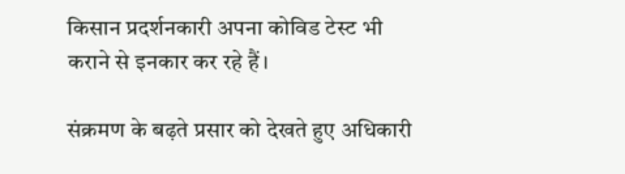किसान प्रदर्शनकारी अपना कोविड टेस्ट भी कराने से इनकार कर रहे हैं।

संक्रमण के बढ़ते प्रसार को देखते हुए अधिकारी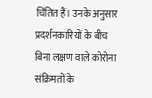चिंतित हैं। उनके अनुसार प्रदर्शनकारियों के बीच बिना लक्षण वाले कोरोना संक्रिमतों के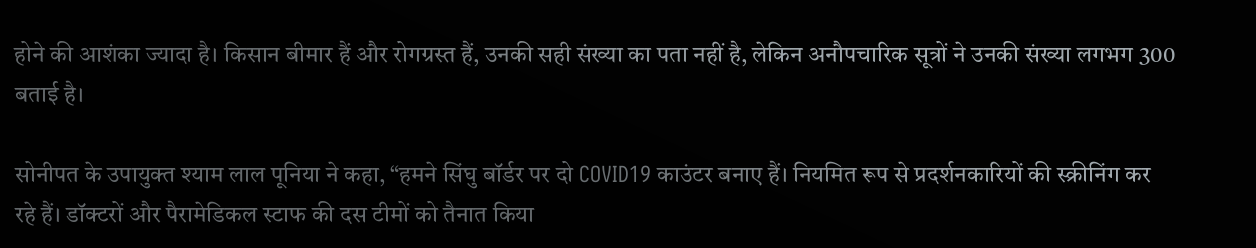होने की आशंका ज्यादा है। किसान बीमार हैं और रोगग्रस्त हैं, उनकी सही संख्या का पता नहीं है, लेकिन अनौपचारिक सूत्रों ने उनकी संख्या लगभग 300 बताई है।

सोनीपत के उपायुक्त श्याम लाल पूनिया ने कहा, “हमने सिंघु बॉर्डर पर दो COVID19 काउंटर बनाए हैं। नियमित रूप से प्रदर्शनकारियों की स्क्रीनिंग कर रहे हैं। डॉक्टरों और पैरामेडिकल स्टाफ की दस टीमों को तैनात किया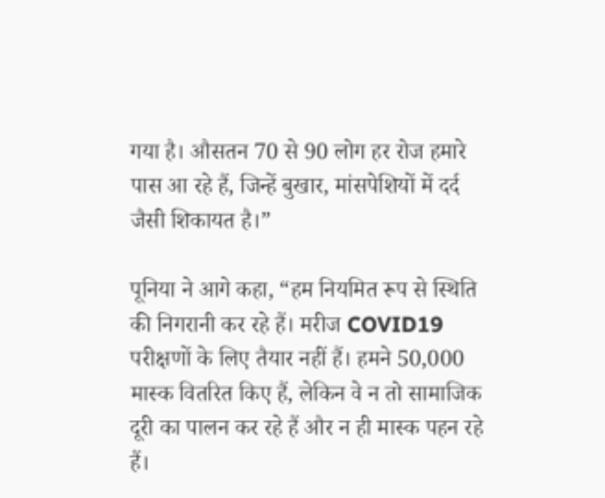गया है। औसतन 70 से 90 लोग हर रोज हमारे पास आ रहे हैं, जिन्हें बुखार, मांसपेशियों में दर्द जैसी शिकायत है।”

पूनिया ने आगे कहा, “हम नियमित रूप से स्थिति की निगरानी कर रहे हैं। मरीज COVID19 परीक्षणों के लिए तैयार नहीं हैं। हमने 50,000 मास्क वितरित किए हैं, लेकिन वे न तो सामाजिक दूरी का पालन कर रहे हैं और न ही मास्क पहन रहे हैं।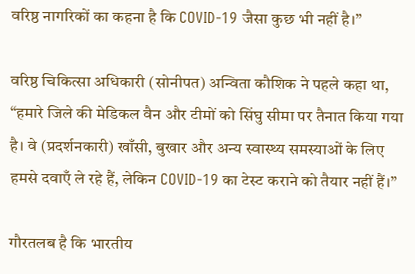वरिष्ठ नागरिकों का कहना है कि COVID-19 जैसा कुछ भी नहीं है।”

वरिष्ठ चिकित्सा अधिकारी (सोनीपत) अन्विता कौशिक ने पहले कहा था, “हमारे जिले की मेडिकल वैन और टीमों को सिंघु सीमा पर तैनात किया गया है। वे (प्रदर्शनकारी) खाँसी, बुखार और अन्य स्वास्थ्य समस्याओं के लिए हमसे दवाएँ ले रहे हैं, लेकिन COVID-19 का टेस्ट कराने को तैयार नहीं हैं।”

गौरतलब है कि भारतीय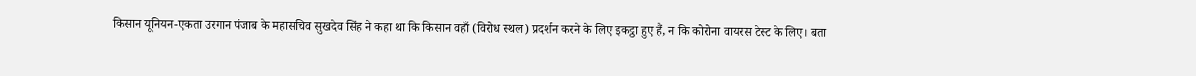किसान यूनियन-एकता उरगान पंजाब के महासचिव सुखदेव सिंह ने कहा था कि किसान वहाँ (विरोध स्थल) प्रदर्शन करने के लिए इकट्ठा हुए हैं, न कि कोरोना वायरस टेस्ट के लिए। बता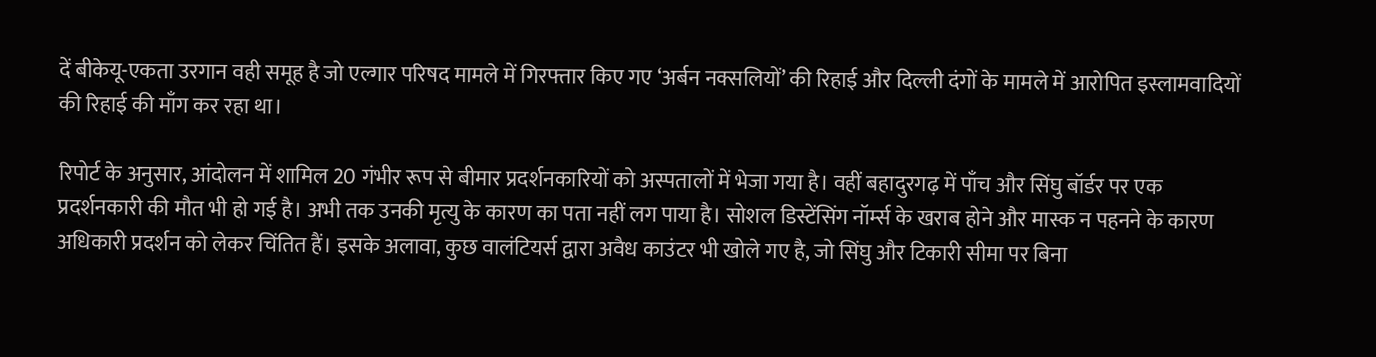दें बीकेयू-एकता उरगान वही समूह है जो एल्गार परिषद मामले में गिरफ्तार किए गए ‘अर्बन नक्सलियों’ की रिहाई और दिल्ली दंगों के मामले में आरोपित इस्लामवादियों की रिहाई की माँग कर रहा था।

रिपोर्ट के अनुसार, आंदोलन में शामिल 20 गंभीर रूप से बीमार प्रदर्शनकारियों को अस्पतालों में भेजा गया है। वहीं बहादुरगढ़ में पाँच और सिंघु बॉर्डर पर एक प्रदर्शनकारी की मौत भी हो गई है। अभी तक उनकी मृत्यु के कारण का पता नहीं लग पाया है। सोशल डिस्टेंसिंग नॉर्म्स के खराब होने और मास्क न पहनने के कारण अधिकारी प्रदर्शन को लेकर चिंतित हैं। इसके अलावा, कुछ वालंटियर्स द्वारा अवैध काउंटर भी खोले गए है, जो सिंघु और टिकारी सीमा पर बिना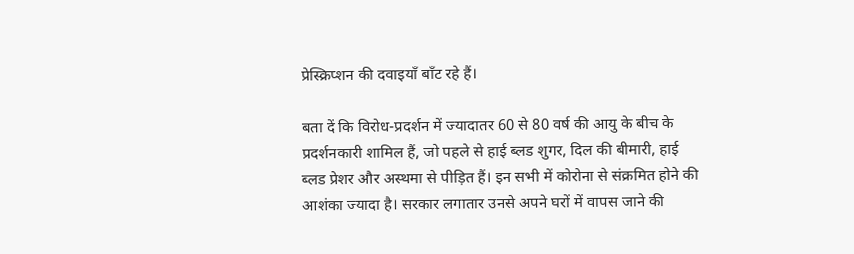प्रेस्क्रिप्शन की दवाइयाँ बाँट रहे हैं।

बता दें कि विरोध-प्रदर्शन में ज्यादातर 60 से 80 वर्ष की आयु के बीच के प्रदर्शनकारी शामिल हैं, जो पहले से हाई ब्लड शुगर, दिल की बीमारी, हाई ब्लड प्रेशर और अस्थमा से पीड़ित हैं। इन सभी में कोरोना से संक्रमित होने की आशंका ज्यादा है। सरकार लगातार उनसे अपने घरों में वापस जाने की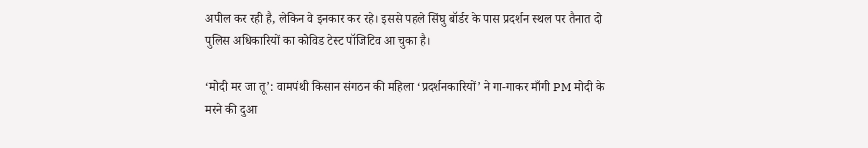अपील कर रही है, लेकिन वे इनकार कर रहे। इससे पहले सिंघु बॉर्डर के पास प्रदर्शन स्थल पर तैनात दो पुलिस अधिकारियों का कोविड टेस्ट पॉजिटिव आ चुका है।

‘मोदी मर जा तू’: वामपंथी किसान संगठन की महिला ‘प्रदर्शनकारियों’ ने गा-गाकर माँगी PM मोदी के मरने की दुआ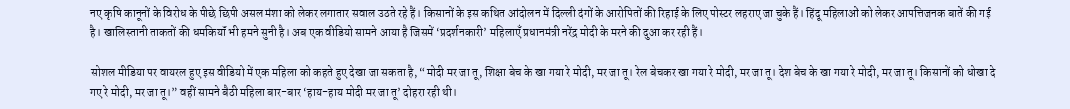नए कृषि कानूनों के विरोध के पीछे छिपी असल मंशा को लेकर लगातार सवाल उठते रहे हैं। किसानों के इस कथित आंदोलन में दिल्ली दंगों के आरोपितों की रिहाई के लिए पोस्टर लहराए जा चुके हैं। हिंदू महिलाओं को लेकर आपत्तिजनक बातें की गई है। खालिस्तानी ताकतों की धमकियॉं भी हमने सुनी है। अब एक वीडियो सामने आया है जिसमें ‘प्रदर्शनकारी’ महिलाएँ प्रधानमंत्री नरेंद्र मोदी के मरने की दुआ कर रही हैं।

सोशल मीडिया पर वायरल हुए इस वीडियो में एक महिला को कहते हुए देखा जा सकता है, “मोदी मर जा तू, शिक्षा बेच के खा गया रे मोदी, मर जा तू। रेल बेचकर खा गया रे मोदी, मर जा तू। देश बेच के खा गया रे मोदी, मर जा तू। किसानों को धोखा दे गए रे मोदी, मर जा तू।” वहीं सामने बैठी महिला बार-बार ‘हाय-हाय मोदी मर जा तू’ दोहरा रही थी।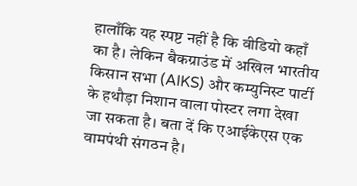हालाँकि यह स्पष्ट नहीं है कि वीडियो कहाँ का है। लेकिन बैकग्राउंड में अखिल भारतीय किसान सभा (AIKS) और कम्युनिस्ट पार्टी के हथौड़ा निशान वाला पोस्टर लगा देखा जा सकता है। बता दें कि एआईकेएस एक वामपंथी संगठन है।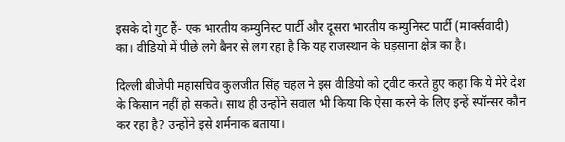इसके दो गुट हैं- एक भारतीय कम्युनिस्ट पार्टी और दूसरा भारतीय कम्युनिस्ट पार्टी (मार्क्सवादी) का। वीडियो में पीछे लगे बैनर से लग रहा है कि यह राजस्थान के घड़साना क्षेत्र का है।

दिल्ली बीजेपी महासचिव कुलजीत सिंह चहल ने इस वीडियो को ट्वीट करते हुए कहा कि ये मेरे देश के किसान नहीं हो सकते। साथ ही उन्होंने सवाल भी किया कि ऐसा करने के लिए इन्हें स्पॉन्सर कौन कर रहा है? उन्होंने इसे शर्मनाक बताया।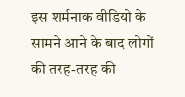इस शर्मनाक वीडियो के सामने आने के बाद लोगों की तरह-तरह की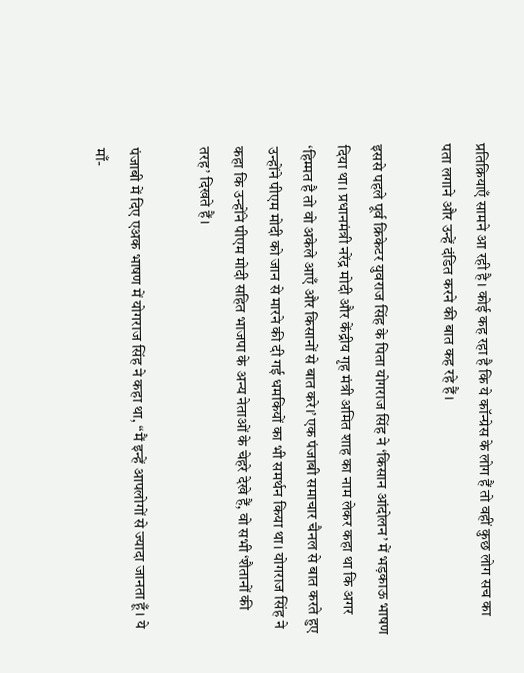प्रतिक्रियाएँ सामने आ रही है। कोई कह रहा है कि ये कॉन्ग्रेस के लोग हैं तो वहीं कुछ लोग सच का पता लगाने और उन्हें दंडित करने की बात कह रहे हैं।

इससे पहले पूर्व क्रिकेटर युवराज सिंह के पिता योगराज सिंह ने ‘किसान आंदोलन’ में भड़काऊ भाषण दिया था। प्रधानमंत्री नरेंद्र मोदी और केंद्रीय गृह मंत्री अमित शाह का नाम लेकर कहा था कि अगर ‘हिम्मत है तो वो अकेले आएँ और किसानों से बात करे।’ एक पंजाबी समाचार चैनल से बात करते हुए उन्होंने पीएम मोदी को जान से मारने की दी गई धमकियों का भी समर्थन किया था। योगराज सिंह ने कहा कि उन्होंने पीएम मोदी सहित भाजपा के अन्य नेताओं के चेहरे देखे हैं, वो सभी ‘शैतानों की तरह’ दिखते हैं।

पंजाबी में दिए एअक भाषण में योगराज सिंह ने कहा था, “मैं इन्हें आपलोगों से ज्यादा जानता हूँ। ये माँ-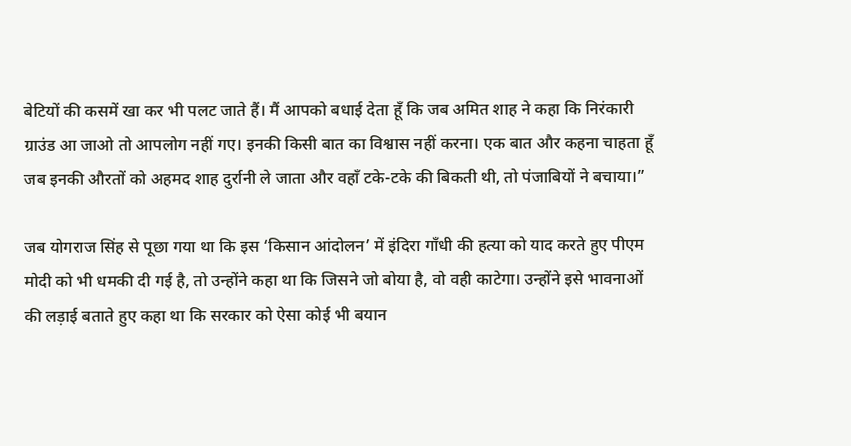बेटियों की कसमें खा कर भी पलट जाते हैं। मैं आपको बधाई देता हूँ कि जब अमित शाह ने कहा कि निरंकारी ग्राउंड आ जाओ तो आपलोग नहीं गए। इनकी किसी बात का विश्वास नहीं करना। एक बात और कहना चाहता हूँ जब इनकी औरतों को अहमद शाह दुर्रानी ले जाता और वहाँ टके-टके की बिकती थी, तो पंजाबियों ने बचाया।”

जब योगराज सिंह से पूछा गया था कि इस ‘किसान आंदोलन’ में इंदिरा गाँधी की हत्या को याद करते हुए पीएम मोदी को भी धमकी दी गई है, तो उन्होंने कहा था कि जिसने जो बोया है, वो वही काटेगा। उन्होंने इसे भावनाओं की लड़ाई बताते हुए कहा था कि सरकार को ऐसा कोई भी बयान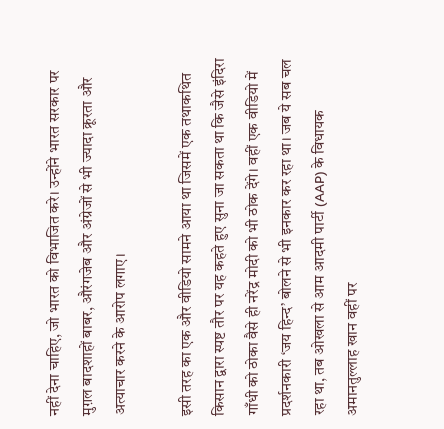नहीं देना चाहिए, जो भारत को विभाजित करे। उन्होंने भारत सरकार पर मुग़ल बादशाहों बाबर, औरंगजेब और अंग्रेजों से भी ज्यादा क्रूरता और अत्याचार करने के आरोप लगाए।

इसी तरह का एक और वीडियो सामने आया था जिसमें एक तथाकथित किसान द्वारा स्पष्ट तौर पर यह कहते हुए सुना जा सकता था कि जैसे इंदिरा गाँधी को ठोका वैसे ही नरेंद्र मोदी को भी ठोक देंगे। वहीं एक वीडियो में प्रदर्शनकारी ‘जय हिन्द’ बोलने से भी इनकार कर रहा था। जब ये सब चल रहा था, तब ओखला से आम आदमी पार्टी (AAP) के विधायक अमानतुल्लाह खान वहीं पर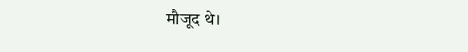मौजूद थे।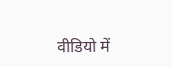वीडियो में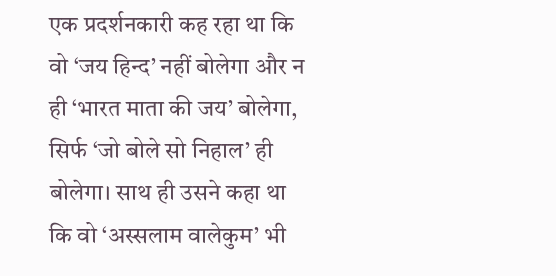एक प्रदर्शनकारी कह रहा था कि वो ‘जय हिन्द’ नहीं बोलेगा और न ही ‘भारत माता की जय’ बोलेगा, सिर्फ ‘जो बोले सो निहाल’ ही बोलेगा। साथ ही उसने कहा था कि वो ‘अस्सलाम वालेकुम’ भी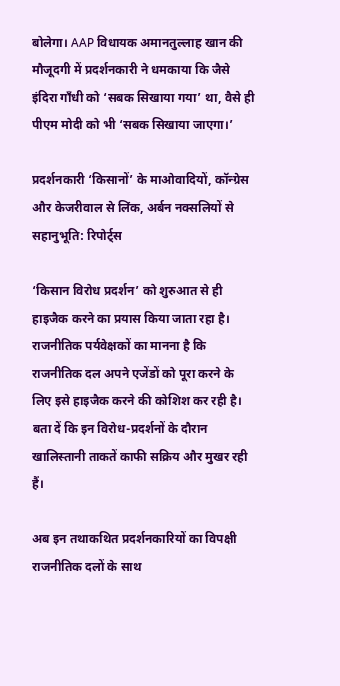बोलेगा। AAP विधायक अमानतुल्लाह खान की मौजूदगी में प्रदर्शनकारी ने धमकाया कि जैसे इंदिरा गाँधी को ‘सबक सिखाया गया’ था, वैसे ही पीएम मोदी को भी ‘सबक सिखाया जाएगा।’

प्रदर्शनकारी ‘किसानों’ के माओवादियों, कॉन्ग्रेस और केजरीवाल से लिंक, अर्बन नक्सलियों से सहानुभूति: रिपोर्ट्स

‘किसान विरोध प्रदर्शन’ को शुरुआत से ही हाइजैक करने का प्रयास किया जाता रहा है। राजनीतिक पर्यवेक्षकों का मानना है कि राजनीतिक दल अपने एजेंडों को पूरा करने के लिए इसे हाइजैक करने की कोशिश कर रही है। बता दें कि इन विरोध-प्रदर्शनों के दौरान खालिस्तानी ताकतें काफी सक्रिय और मुखर रही हैं।

अब इन तथाकथित प्रदर्शनकारियों का विपक्षी राजनीतिक दलों के साथ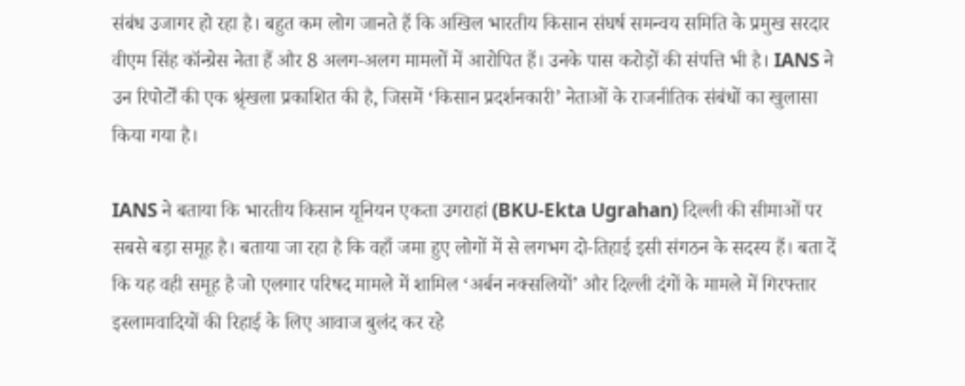संबंध उजागर हो रहा है। बहुत कम लोग जानते हैं कि अखिल भारतीय किसान संघर्ष समन्वय समिति के प्रमुख सरदार वीएम सिंह कॉन्ग्रेस नेता हैं और 8 अलग-अलग मामलों में आरोपित हैं। उनके पास करोड़ों की संपत्ति भी है। IANS ने उन रिपोर्टों की एक श्रृंखला प्रकाशित की है, जिसमें ‘किसान प्रदर्शनकारी’ नेताओं के राजनीतिक संबंधों का खुलासा किया गया है।

IANS ने बताया कि भारतीय किसान यूनियन एकता उगराहां (BKU-Ekta Ugrahan) दिल्ली की सीमाओं पर सबसे बड़ा समूह है। बताया जा रहा है कि वहाँ जमा हुए लोगों में से लगभग दो-तिहाई इसी संगठन के सदस्य हैं। बता दें कि यह वही समूह है जो एलगार परिषद मामले में शामिल ‘अर्बन नक्सलियों’ और दिल्ली दंगों के मामले में गिरफ्तार इस्लामवादियों की रिहाई के लिए आवाज बुलंद कर रहे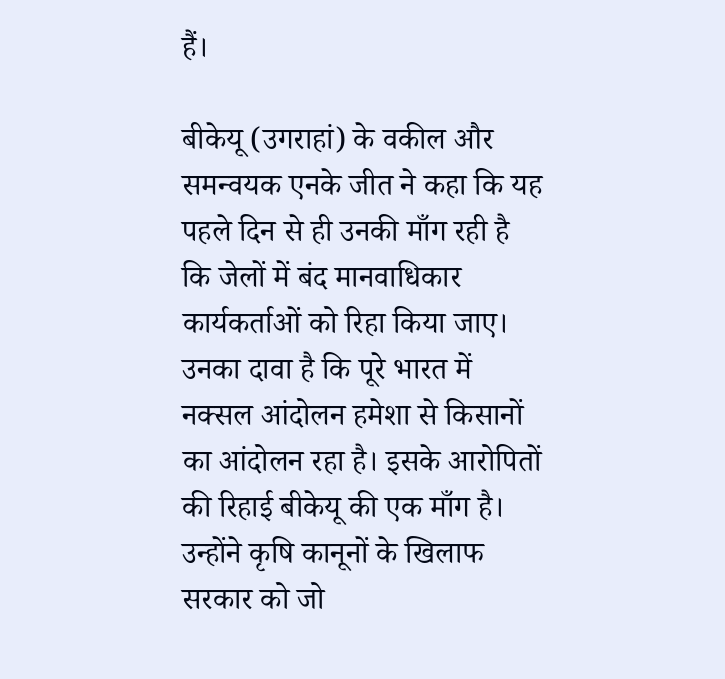हैं।

बीकेयू (उगराहां) के वकील और समन्वयक एनके जीत ने कहा कि यह पहले दिन से ही उनकी माँग रही है कि जेलों में बंद मानवाधिकार कार्यकर्ताओं को रिहा किया जाए। उनका दावा है कि पूरे भारत में नक्सल आंदोलन हमेशा से किसानों का आंदोलन रहा है। इसके आरोपितों की रिहाई बीकेयू की एक माँग है। उन्होंने कृषि कानूनों के खिलाफ सरकार को जो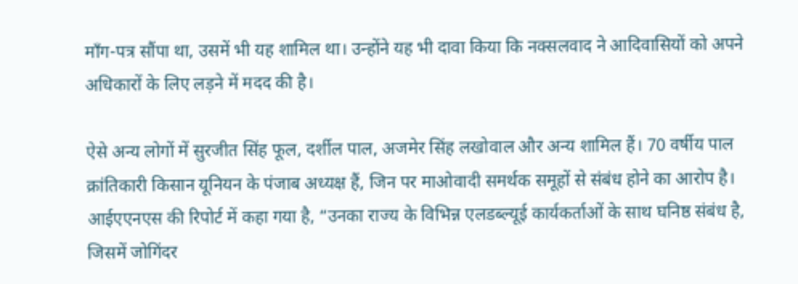माँग-पत्र सौंपा था, उसमें भी यह शामिल था। उन्होंने यह भी दावा किया कि नक्सलवाद ने आदिवासियों को अपने अधिकारों के लिए लड़ने में मदद की है।

ऐसे अन्य लोगों में सुरजीत सिंह फूल, दर्शील पाल, अजमेर सिंह लखोवाल और अन्य शामिल हैं। 70 वर्षीय पाल क्रांतिकारी किसान यूनियन के पंजाब अध्यक्ष हैं, जिन पर माओवादी समर्थक समूहों से संबंध होने का आरोप है। आईएएनएस की रिपोर्ट में कहा गया है, “उनका राज्य के विभिन्न एलडब्ल्यूई कार्यकर्ताओं के साथ घनिष्ठ संबंध है, जिसमें जोगिंदर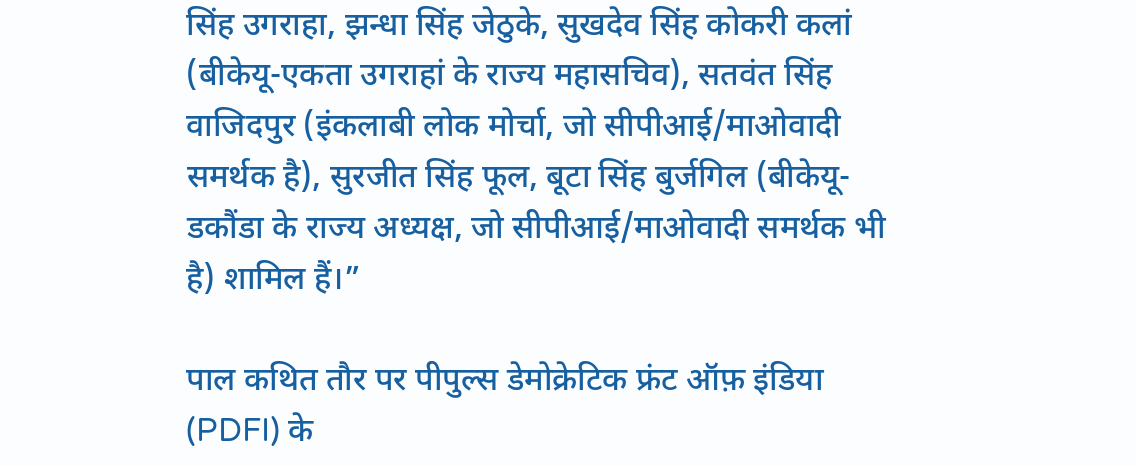सिंह उगराहा, झन्धा सिंह जेठुके, सुखदेव सिंह कोकरी कलां (बीकेयू-एकता उगराहां के राज्य महासचिव), सतवंत सिंह वाजिदपुर (इंकलाबी लोक मोर्चा, जो सीपीआई/माओवादी समर्थक है), सुरजीत सिंह फूल, बूटा सिंह बुर्जगिल (बीकेयू-डकौंडा के राज्य अध्यक्ष, जो सीपीआई/माओवादी समर्थक भी है) शामिल हैं।”

पाल कथित तौर पर पीपुल्स डेमोक्रेटिक फ्रंट ऑफ़ इंडिया (PDFI) के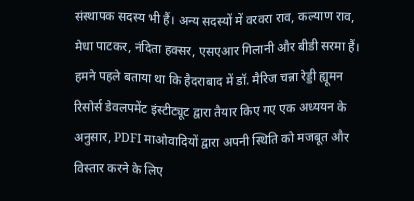संस्थापक सदस्य भी हैं। अन्य सदस्यों में वरवरा राव, कल्याण राव, मेधा पाटकर, नंदिता हक्सर, एसएआर गिलानी और बीडी सरमा हैं। हमने पहले बताया था कि हैदराबाद में डॉ. मैरिज चन्ना रेड्डी ह्यूमन रिसोर्स डेवलपमेंट इंस्टीट्यूट द्वारा तैयार किए गए एक अध्ययन के अनुसार, PDFI माओवादियों द्वारा अपनी स्थिति को मजबूत और विस्तार करने के लिए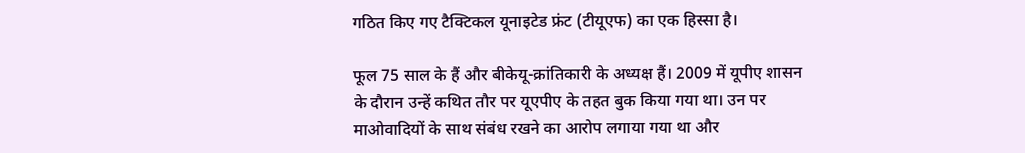गठित किए गए टैक्टिकल यूनाइटेड फ्रंट (टीयूएफ) का एक हिस्सा है।

फूल 75 साल के हैं और बीकेयू-क्रांतिकारी के अध्यक्ष हैं। 2009 में यूपीए शासन के दौरान उन्हें कथित तौर पर यूएपीए के तहत बुक किया गया था। उन पर माओवादियों के साथ संबंध रखने का आरोप लगाया गया था और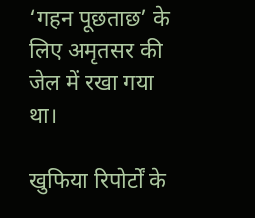‘गहन पूछताछ’ के लिए अमृतसर की जेल में रखा गया था।

खुफिया रिपोर्टों के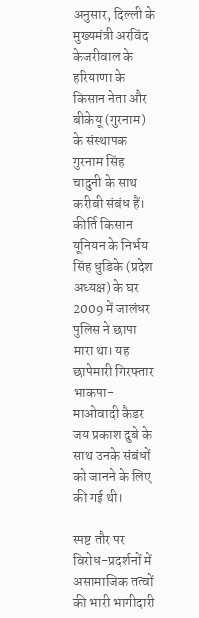अनुसार, दिल्ली के मुख्यमंत्री अरविंद केजरीवाल के हरियाणा के किसान नेता और बीकेयू (गुरनाम) के संस्थापक गुरनाम सिंह चादुनी के साथ करीबी संबंध हैं। कीर्ति किसान यूनियन के निर्भय सिंह धुडिके (प्रदेश अध्यक्ष) के घर 2009 में जालंधर पुलिस ने छापा मारा था। यह छापेमारी गिरफ्तार भाकपा-माओवादी कैडर जय प्रकाश दुबे के साथ उनके संबंधों को जानने के लिए की गई थी।

स्पष्ट तौर पर विरोध-प्रदर्शनों में असामाजिक तत्वों की भारी भागीदारी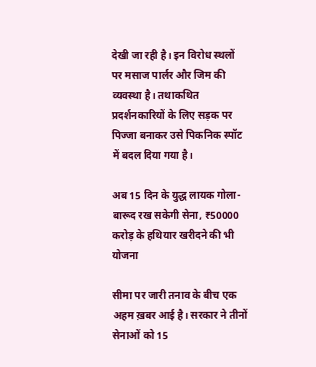देखी जा रही है। इन विरोध स्थलों पर मसाज पार्लर और जिम की व्यवस्था है। तथाकथित प्रदर्शनकारियों के लिए सड़क पर पिज्जा बनाकर उसे पिकनिक स्पॉट में बदल दिया गया है।

अब 15 दिन के युद्ध लायक गोला-बारूद रख सकेगी सेना, ₹50000 करोड़ के हथियार खरीदने की भी योजना

सीमा पर जारी तनाव के बीच एक अहम ख़बर आई है। सरकार ने तीनों सेनाओं को 15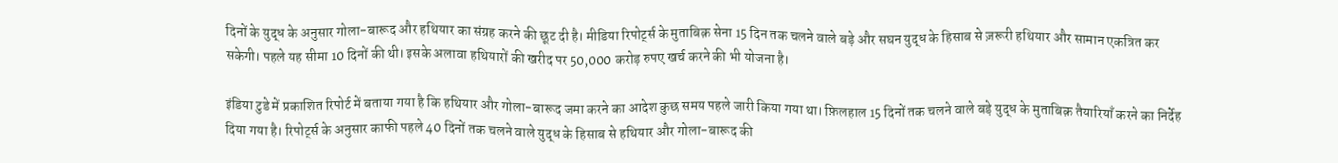दिनों के युद्ध के अनुसार गोला-बारूद और हथियार का संग्रह करने की छूट दी है। मीडिया रिपोर्ट्स के मुताबिक़ सेना 15 दिन तक चलने वाले बड़े और सघन युद्ध के हिसाब से ज़रूरी हथियार और सामान एकत्रित कर सकेगी। पहले यह सीमा 10 दिनों की थी। इसके अलावा हथियारों की खरीद पर 50,000 करोड़ रुपए खर्च करने की भी योजना है।

इंडिया टुडे में प्रकाशित रिपोर्ट में बताया गया है कि हथियार और गोला-बारूद जमा करने का आदेश कुछ समय पहले जारी किया गया था। फ़िलहाल 15 दिनों तक चलने वाले बड़े युद्ध के मुताबिक़ तैयारियाँ करने का निर्देह दिया गया है। रिपोर्ट्स के अनुसार काफी पहले 40 दिनों तक चलने वाले युद्ध के हिसाब से हथियार और गोला-बारूद की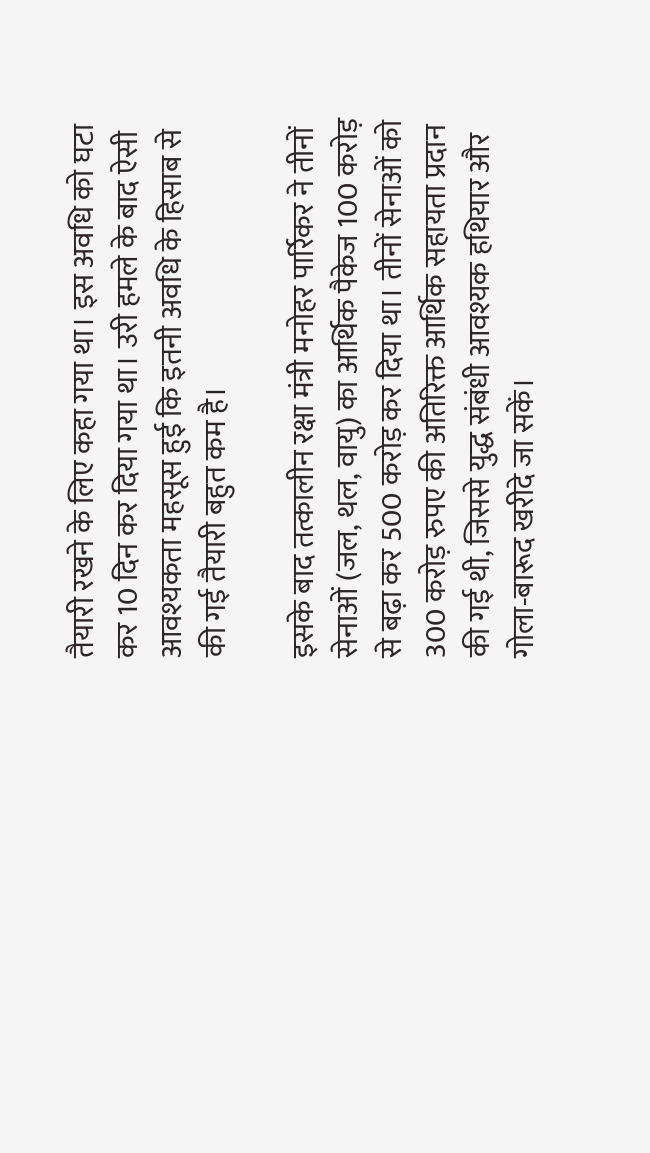तैयारी रखने के लिए कहा गया था। इस अवधि को घटा कर 10 दिन कर दिया गया था। उरी हमले के बाद ऐसी आवश्यकता महसूस हुई कि इतनी अवधि के हिसाब से की गई तैयारी बहुत कम है।

इसके बाद तत्कालीन रक्षा मंत्री मनोहर पार्रिकर ने तीनों सेनाओं (जल, थल, वायु) का आर्थिक पैकेज 100 करोड़ से बढ़ा कर 500 करोड़ कर दिया था। तीनों सेनाओं को 300 करोड़ रुपए की अतिरिक्त आर्थिक सहायता प्रदान की गई थी, जिससे युद्ध संबंधी आवश्यक हथियार और गोला-बारूद खरीदे जा सकें।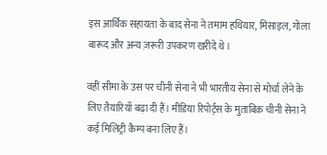इस आर्थिक सहायता के बाद सेना ने तमाम हथियार, मिसाइल, गोला बारूद और अन्य ज़रूरी उपकरण खरीदे थे।

वहीं सीमा के उस पर चीनी सेना ने भी भारतीय सेना से मोर्चा लेने के लिए तैयारियाँ बढ़ा दी हैं। मीडिया रिपोर्ट्स के मुताबिक़ चीनी सेना ने कई मिलिट्री कैम्प बना लिए हैं।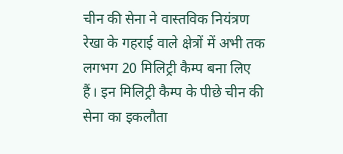चीन की सेना ने वास्तविक नियंत्रण रेखा के गहराई वाले क्षेत्रों में अभी तक लगभग 20 मिलिट्री कैम्प बना लिए हैं। इन मिलिट्री कैम्प के पीछे चीन की सेना का इकलौता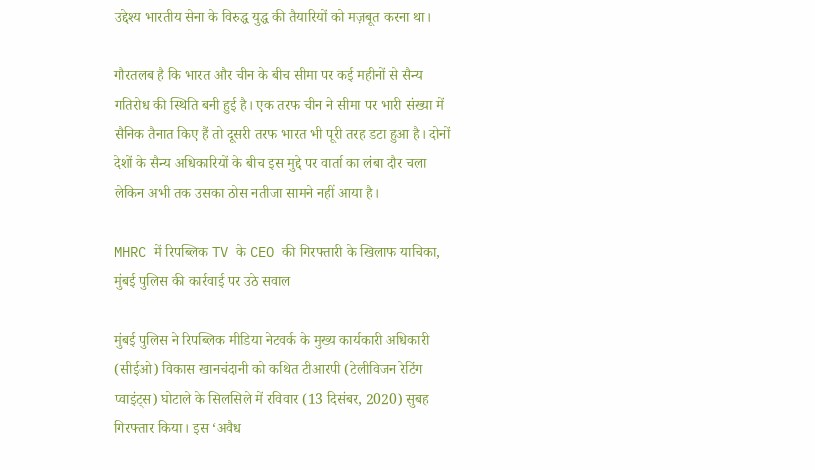उद्देश्य भारतीय सेना के विरुद्ध युद्ध की तैयारियों को मज़बूत करना था।

गौरतलब है कि भारत और चीन के बीच सीमा पर कई महीनों से सैन्य गतिरोध की स्थिति बनी हुई है। एक तरफ चीन ने सीमा पर भारी संख्या में सैनिक तैनात किए हैं तो दूसरी तरफ भारत भी पूरी तरह डटा हुआ है। दोनों देशों के सैन्य अधिकारियों के बीच इस मुद्दे पर वार्ता का लंबा दौर चला लेकिन अभी तक उसका ठोस नतीजा सामने नहीं आया है।

MHRC में रिपब्लिक TV के CEO की गिरफ्तारी के खिलाफ याचिका, मुंबई पुलिस की कार्रवाई पर उठे सवाल

मुंबई पुलिस ने रिपब्लिक मीडिया नेटवर्क के मुख्य कार्यकारी अधिकारी (सीईओ) विकास खानचंदानी को कथित टीआरपी (टेलीविजन रेटिंग प्वाइंट्स) घोटाले के सिलसिले में रविवार (13 दिसंबर, 2020) सुबह गिरफ्तार किया। इस ‘अवैध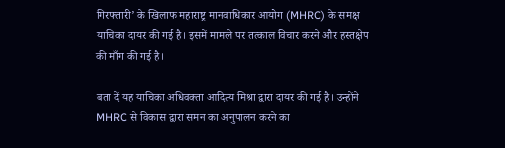गिरफ्तारी’ के खिलाफ महाराष्ट्र मानवाधिकार आयोग (MHRC) के समक्ष याचिका दायर की गई है। इसमें मामले पर तत्काल विचार करने और हस्तक्षेप की माँग की गई है।

बता दें यह याचिका अधिवक्ता आदित्य मिश्रा द्वारा दायर की गई है। उन्होंने MHRC से विकास द्वारा समन का अनुपालन करने का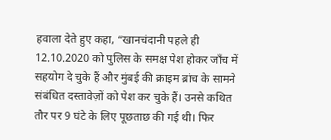हवाला देते हुए कहा, “खानचंदानी पहले ही 12.10.2020 को पुलिस के समक्ष पेश होकर जाँच में सहयोग दे चुके हैं और मुंबई की क्राइम ब्रांच के सामने संबंधित दस्तावेज़ों को पेश कर चुके हैं। उनसे कथित तौर पर 9 घंटे के लिए पूछताछ की गई थी। फिर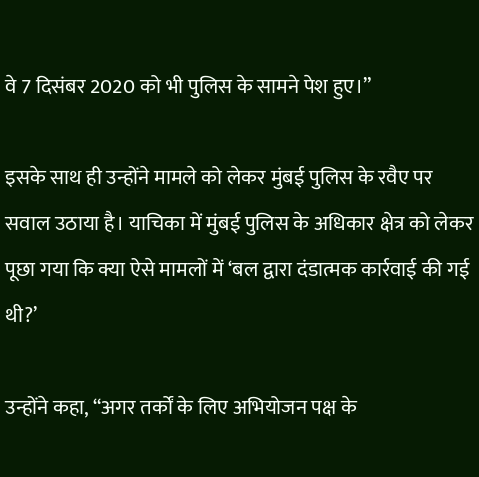वे 7 दिसंबर 2020 को भी पुलिस के सामने पेश हुए।”

इसके साथ ही उन्होंने मामले को लेकर मुंबई पुलिस के रवैए पर सवाल उठाया है। याचिका में मुंबई पुलिस के अधिकार क्षेत्र को लेकर पूछा गया कि क्या ऐसे मामलों में ‘बल द्वारा दंडात्मक कार्रवाई की गई थी?’

उन्होंने कहा, “अगर तर्कों के लिए अभियोजन पक्ष के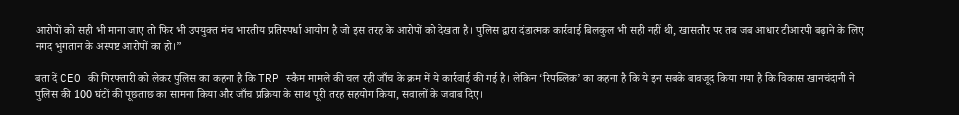आरोपों को सही भी माना जाए तो फिर भी उपयुक्त मंच भारतीय प्रतिस्पर्धा आयोग है जो इस तरह के आरोपों को देखता है। पुलिस द्वारा दंडात्मक कार्रवाई बिलकुल भी सही नहीं थी, खासतौर पर तब जब आधार टीआरपी बढ़ाने के लिए नगद भुगतान के अस्पष्ट आरोपों का हो।”

बता दें CEO की गिरफ्तारी को लेकर पुलिस का कहना है कि TRP स्कैम मामले की चल रही जाँच के क्रम में ये कार्रवाई की गई है। लेकिन ‘रिपब्लिक’ का कहना है कि ये इन सबके बावजूद किया गया है कि विकास खानचंदानी ने पुलिस की 100 घंटों की पूछताछ का सामना किया और जाँच प्रक्रिया के साथ पूरी तरह सहयोग किया, सवालों के जवाब दिए।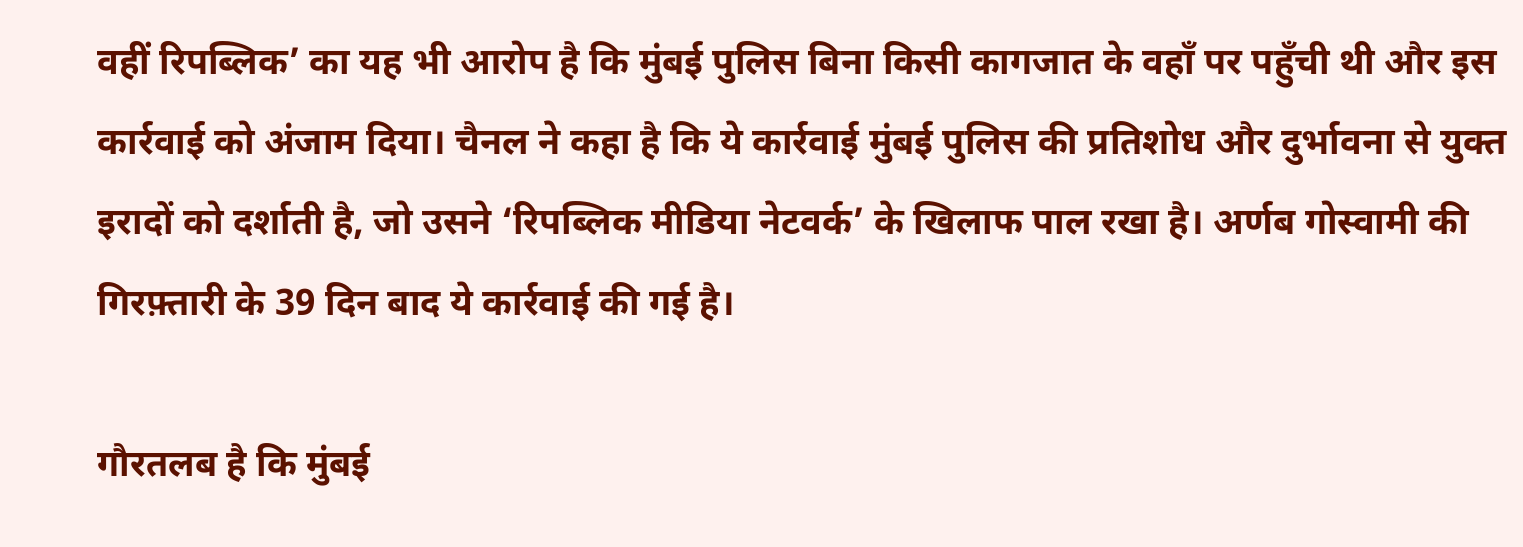वहीं रिपब्लिक’ का यह भी आरोप है कि मुंबई पुलिस बिना किसी कागजात के वहाँ पर पहुँची थी और इस कार्रवाई को अंजाम दिया। चैनल ने कहा है कि ये कार्रवाई मुंबई पुलिस की प्रतिशोध और दुर्भावना से युक्त इरादों को दर्शाती है, जो उसने ‘रिपब्लिक मीडिया नेटवर्क’ के खिलाफ पाल रखा है। अर्णब गोस्वामी की गिरफ़्तारी के 39 दिन बाद ये कार्रवाई की गई है।

गौरतलब है कि मुंबई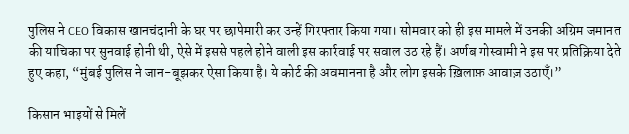पुलिस ने CEO विकास खानचंदानी के घर पर छापेमारी कर उन्हें गिरफ्तार किया गया। सोमवार को ही इस मामले में उनकी अग्रिम जमानत की याचिका पर सुनवाई होनी थी, ऐसे में इससे पहले होने वाली इस कार्रवाई पर सवाल उठ रहे हैं। अर्णब गोस्वामी ने इस पर प्रतिक्रिया देते हुए कहा, “मुंबई पुलिस ने जान-बूझकर ऐसा किया है। ये कोर्ट की अवमानना है और लोग इसके ख़िलाफ़ आवाज़ उठाएँ।”

किसान भाइयों से मिलें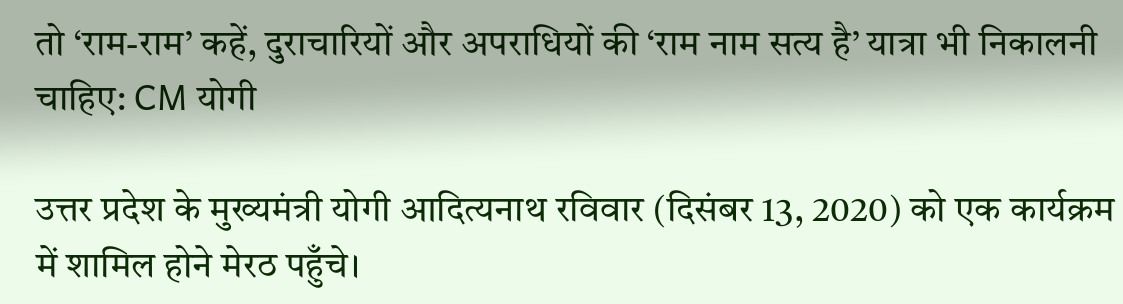तो ‘राम-राम’ कहें, दुराचारियों और अपराधियों की ‘राम नाम सत्य है’ यात्रा भी निकालनी चाहिए: CM योगी

उत्तर प्रदेश के मुख्यमंत्री योगी आदित्यनाथ रविवार (दिसंबर 13, 2020) को एक कार्यक्रम में शामिल होने मेरठ पहुँचे।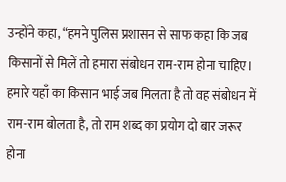उन्होंने कहा, “हमने पुलिस प्रशासन से साफ कहा कि जब किसानों से मिलें तो हमारा संबोधन राम-राम होना चाहिए। हमारे यहाँ का किसान भाई जब मिलता है तो वह संबोधन में राम-राम बोलता है, तो राम शब्द का प्रयोग दो बार जरूर होना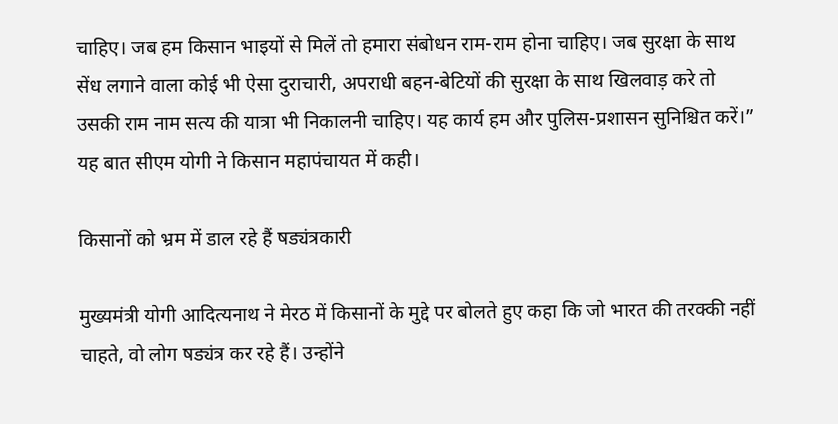चाहिए। जब हम किसान भाइयों से मिलें तो हमारा संबोधन राम-राम होना चाहिए। जब सुरक्षा के साथ सेंध लगाने वाला कोई भी ऐसा दुराचारी, अपराधी बहन-बेटियों की सुरक्षा के साथ खिलवाड़ करे तो उसकी राम नाम सत्य की यात्रा भी निकालनी चाहिए। यह कार्य हम और पुलिस-प्रशासन सुनिश्चित करें।” यह बात सीएम योगी ने किसान महापंचायत में कही।

किसानों को भ्रम में डाल रहे हैं षड्यंत्रकारी

मुख्यमंत्री योगी आदित्यनाथ ने मेरठ में किसानों के मुद्दे पर बोलते हुए कहा कि जो भारत की तरक्की नहीं चाहते, वो लोग षड्यंत्र कर रहे हैं। उन्होंने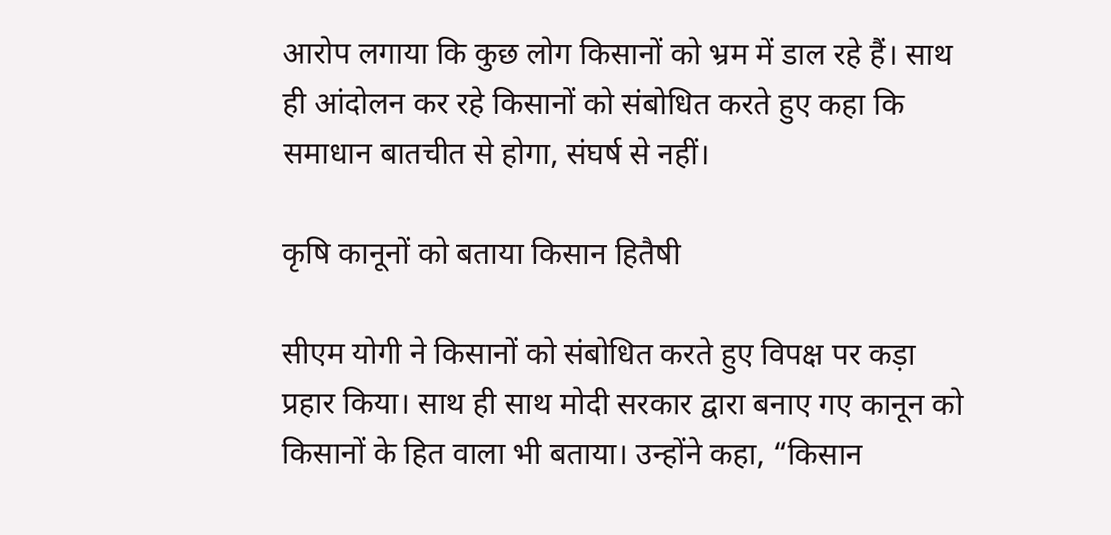आरोप लगाया कि कुछ लोग किसानों को भ्रम में डाल रहे हैं। साथ ही आंदोलन कर रहे किसानों को संबोधित करते हुए कहा कि समाधान बातचीत से होगा, संघर्ष से नहीं।

कृषि कानूनों को बताया किसान हितैषी

सीएम योगी ने किसानों को संबोधित करते हुए विपक्ष पर कड़ा प्रहार किया। साथ ही साथ मोदी सरकार द्वारा बनाए गए कानून को किसानों के हित वाला भी बताया। उन्होंने कहा, “किसान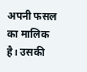अपनी फसल का मालिक है। उसकी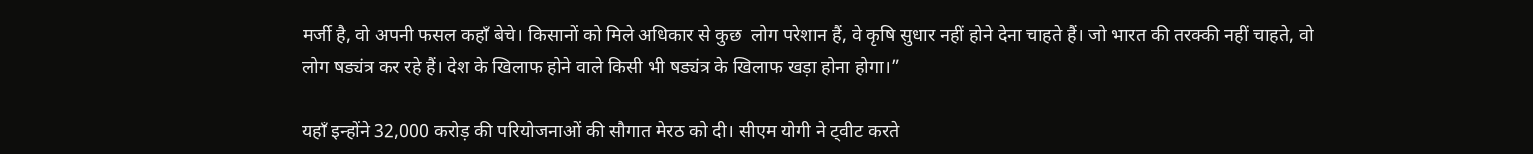मर्जी है, वो अपनी फसल कहाँ बेचे। किसानों को मिले अधिकार से कुछ  लोग परेशान हैं, वे कृषि सुधार नहीं होने देना चाहते हैं। जो भारत की तरक्की नहीं चाहते, वो लोग षड्यंत्र कर रहे हैं। देश के खिलाफ होने वाले किसी भी षड्यंत्र के खिलाफ खड़ा होना होगा।”

यहाँ इन्‍होंने 32,000 करोड़ की परियोजनाओं की सौगात मेरठ को दी। सीएम योगी ने ट्वीट करते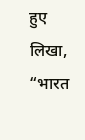हुए लिखा, “भारत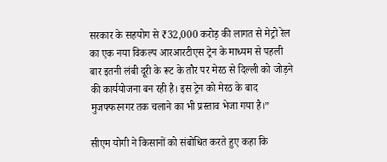सरकार के सहयोग से ₹32,000 करोड़ की लागत से मेट्रो रेल का एक नया विकल्प आरआरटीएस ट्रेन के माध्यम से पहली बार इतनी लंबी दूरी के रूट के तौर पर मेरठ से दिल्ली को जोड़ने की कार्ययोजना बन रही है। इस ट्रेन को मेरठ के बाद मुजफ्फरनगर तक चलाने का भी प्रस्ताव भेजा गया है।”

सीएम योगी ने किसानों को संबोधित करते हुए कहा कि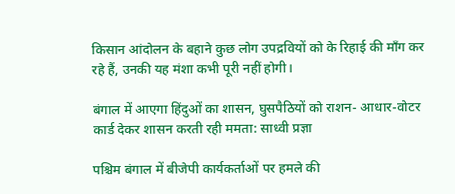किसान आंदोलन के बहाने कुछ लोग उपद्रवियों को के रिहाई की माँग कर रहे हैं, उनकी यह मंशा कभी पूरी नहीं होगी।

बंगाल में आएगा हिंदुओं का शासन, घुसपैठियों को राशन- आधार-वोटर कार्ड देकर शासन करती रही ममता: साध्वी प्रज्ञा

पश्चिम बंगाल में बीजेपी कार्यकर्ताओं पर हमले की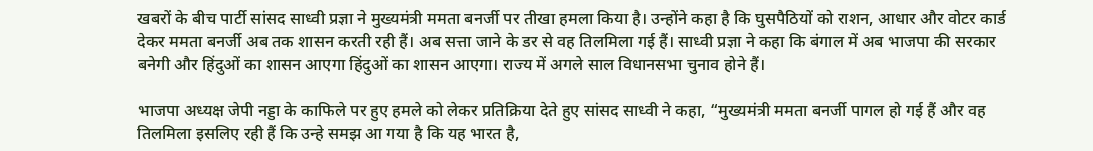खबरों के बीच पार्टी सांसद साध्वी प्रज्ञा ने मुख्यमंत्री ममता बनर्जी पर तीखा हमला किया है। उन्होंने कहा है कि घुसपैठियों को राशन, आधार और वोटर कार्ड देकर ममता बनर्जी अब तक शासन करती रही हैं। अब सत्ता जाने के डर से वह तिलमिला गई हैं। साध्वी प्रज्ञा ने कहा कि बंगाल में अब भाजपा की सरकार बनेगी और हिंदुओं का शासन आएगा हिंदुओं का शासन आएगा। राज्य में अगले साल विधानसभा चुनाव होने हैं।

भाजपा अध्यक्ष जेपी नड्डा के काफिले पर हुए हमले को लेकर प्रतिक्रिया देते हुए सांसद साध्वी ने कहा, “मुख्यमंत्री ममता बनर्जी पागल हो गई हैं और वह तिलमिला इसलिए रही हैं कि उन्हे समझ आ गया है कि यह भारत है,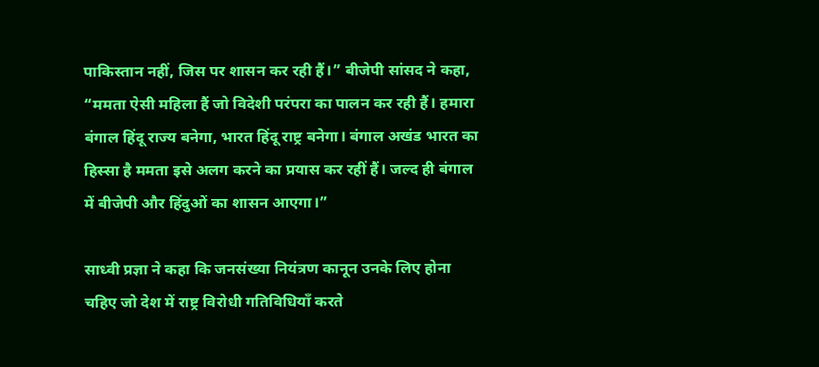पाकिस्तान नहीं, जिस पर शासन कर रही हैं।” बीजेपी सांसद ने कहा, “ममता ऐसी महिला हैं जो विदेशी परंपरा का पालन कर रही हैं। हमारा बंगाल हिंदू राज्य बनेगा, भारत हिंदू राष्ट्र बनेगा। बंगाल अखंड भारत का हिस्सा है ममता इसे अलग करने का प्रयास कर रहीं हैं। जल्द ही बंगाल में बीजेपी और हिंदुओं का शासन आएगा।”

साध्वी प्रज्ञा ने कहा कि जनसंख्या नियंत्रण कानून उनके लिए होना चहिए जो देश में राष्ट्र विरोधी गतिविधियाँ करते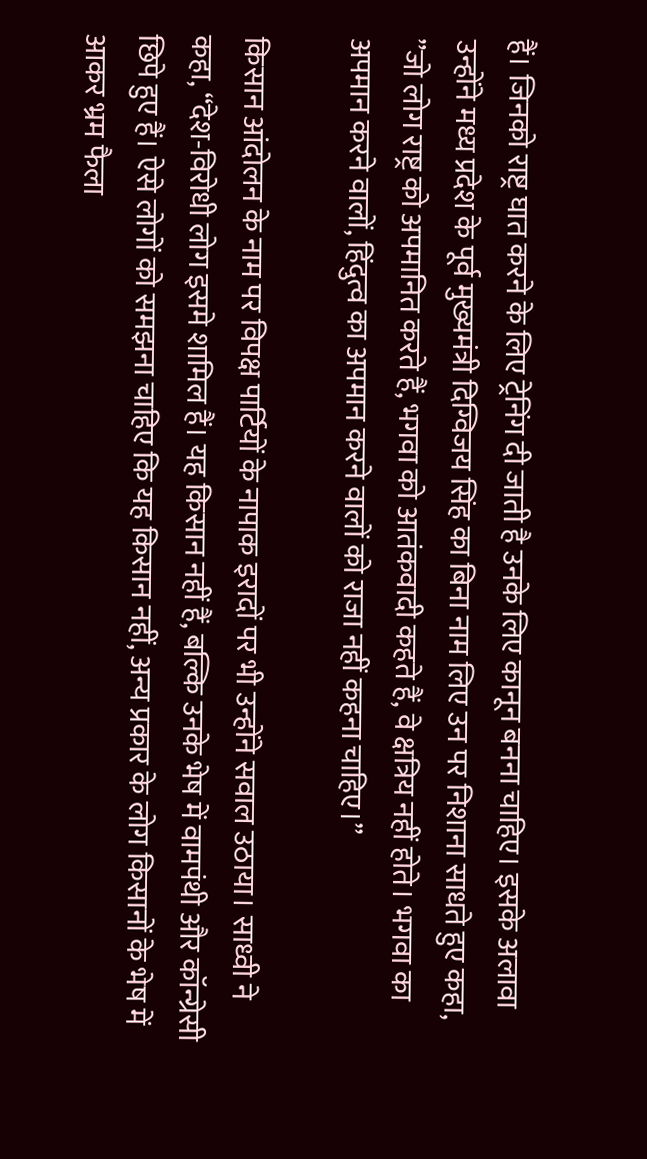हैं। जिनको राष्ट्र घात करने के लिए ट्रेनिंग दी जाती है उनके लिए कानून बनना चाहिए। इसके अलावा उन्होंने मध्य प्रदेश के पूर्व मुख्यमंत्री दिग्विजय सिंह का बिना नाम लिए उन पर निशाना साधते हुए कहा, ”जो लोग राष्ट्र को अपमानित करते हैं, भगवा को आतंकवादी कहते हैं, वे क्षत्रिय नहीं होते। भगवा का अपमान करने वालों, हिंदुत्व का अपमान करने वालों को राजा नहीं कहना चाहिए।”

किसान आंदोलन के नाम पर विपक्ष पार्टियों के नापाक इरादों पर भी उन्होंने सवाल उठाया। साध्वी ने कहा, “देश-विरोधी लोग इसमे शामिल हैं। यह किसान नहीं हैं, बल्कि उनके भेष में वामपंथी और कॉन्ग्रेसी छिपे हुए हैं। ऐसे लोगों को समझना चाहिए कि यह किसान नहीं, अन्य प्रकार के लोग किसानों के भेष में आकर भ्रम फैला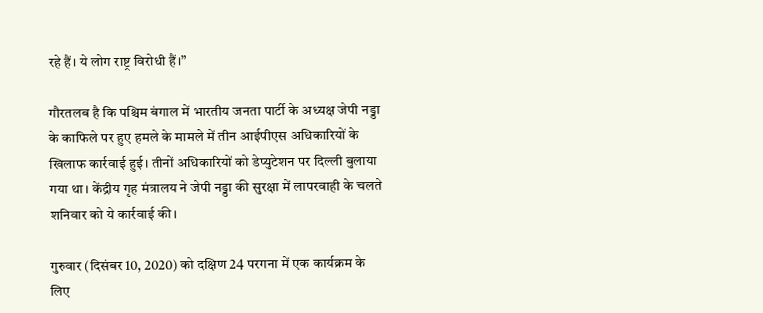रहे हैं। ये लोग राष्ट्र विरोधी हैं।”

गौरतलब है कि पश्चिम बंगाल में भारतीय जनता पार्टी के अध्यक्ष जेपी नड्डा के काफिले पर हुए हमले के मामले में तीन आईपीएस अधिकारियों के खिलाफ कार्रवाई हुई। तीनों अधिकारियों को डेप्युटेशन पर दिल्ली बुलाया गया था। केंद्रीय गृह मंत्रालय ने जेपी नड्डा की सुरक्षा में लापरवाही के चलते शनिवार को ये कार्रवाई की।

गुरुवार (दिसंबर 10, 2020) को दक्षिण 24 परगना में एक कार्यक्रम के लिए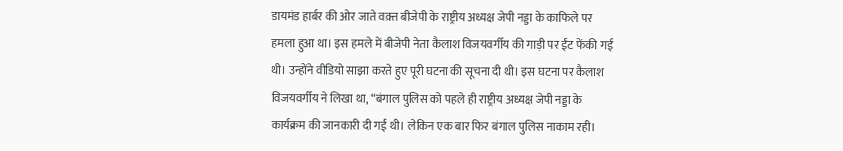डायमंड हार्बर की ओर जाते वक़्त बीजेपी के राष्ट्रीय अध्यक्ष जेपी नड्डा के काफिले पर हमला हुआ था। इस हमले में बीजेपी नेता कैलाश विजयवर्गीय की गाड़ी पर ईंट फेंकी गई थी। उन्होंने वीडियो साझा करते हुए पूरी घटना की सूचना दी थी। इस घटना पर कैलाश विजयवर्गीय ने लिखा था, “बंगाल पुलिस को पहले ही राष्ट्रीय अध्यक्ष जेपी नड्डा के कार्यक्रम की जानकारी दी गई थी। लेकिन एक बार फिर बंगाल पुलिस नाकाम रही।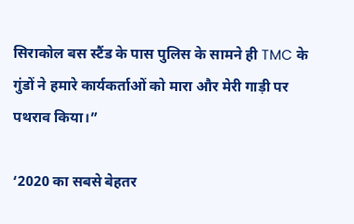सिराकोल बस स्टैंड के पास पुलिस के सामने ही TMC के गुंडों ने हमारे कार्यकर्ताओं को मारा और मेरी गाड़ी पर पथराव किया।”

‘2020 का सबसे बेहतर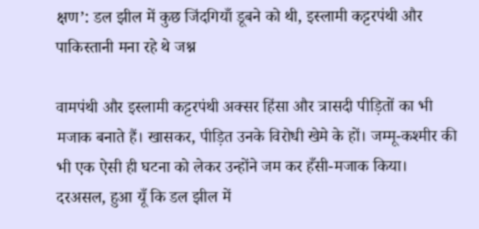क्षण’: डल झील में कुछ जिंदगियाँ डूबने को थी, इस्लामी कट्टरपंथी और पाकिस्तानी मना रहे थे जश्न

वामपंथी और इस्लामी कट्टरपंथी अक्सर हिंसा और त्रासदी पीड़ितों का भी मजाक बनाते हैं। खासकर, पीड़ित उनके विरोधी खेमे के हों। जम्मू-कश्मीर की भी एक ऐसी ही घटना को लेकर उन्होंने जम कर हँसी-मजाक किया। दरअसल, हुआ यूँ कि डल झील में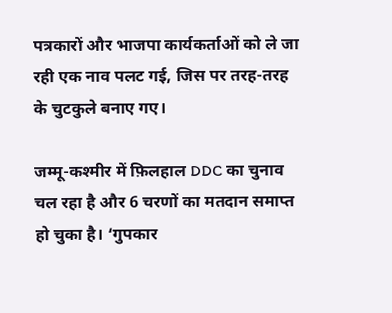पत्रकारों और भाजपा कार्यकर्ताओं को ले जा रही एक नाव पलट गई, जिस पर तरह-तरह के चुटकुले बनाए गए।

जम्मू-कश्मीर में फ़िलहाल DDC का चुनाव चल रहा है और 6 चरणों का मतदान समाप्त हो चुका है। ‘गुपकार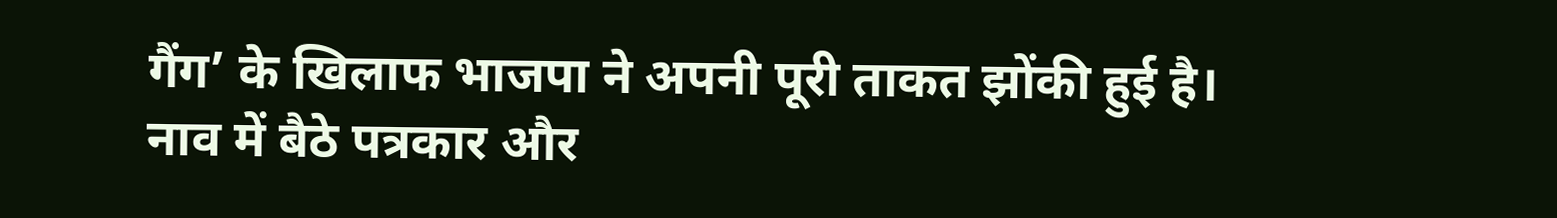गैंग’ के खिलाफ भाजपा ने अपनी पूरी ताकत झोंकी हुई है। नाव में बैठे पत्रकार और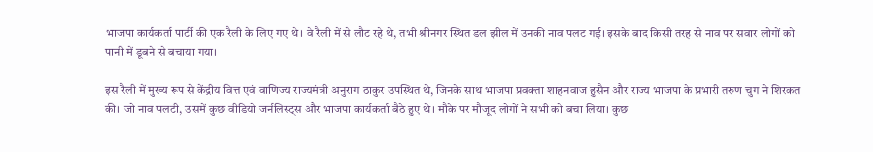भाजपा कार्यकर्ता पार्टी की एक रैली के लिए गए थे। वे रैली में से लौट रहे थे, तभी श्रीनगर स्थित डल झील में उनकी नाव पलट गई। इसके बाद किसी तरह से नाव पर सवार लोगों को पानी में डूबने से बचाया गया।

इस रैली में मुख्य रूप से केंद्रीय वित्त एवं वाणिज्य राज्यमंत्री अनुराग ठाकुर उपस्थित थे, जिनके साथ भाजपा प्रवक्ता शाहनवाज हुसैन और राज्य भाजपा के प्रभारी तरुण चुग ने शिरकत की। जो नाव पलटी, उसमें कुछ वीडियो जर्नलिस्ट्स और भाजपा कार्यकर्ता बैठे हुए थे। मौके पर मौजूद लोगों ने सभी को बचा लिया। कुछ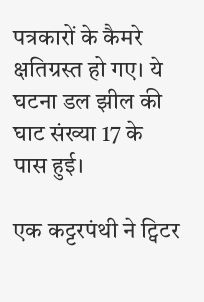पत्रकारों के कैमरे क्षतिग्रस्त हो गए। ये घटना डल झील की घाट संख्या 17 के पास हुई।

एक कट्टरपंथी ने ट्विटर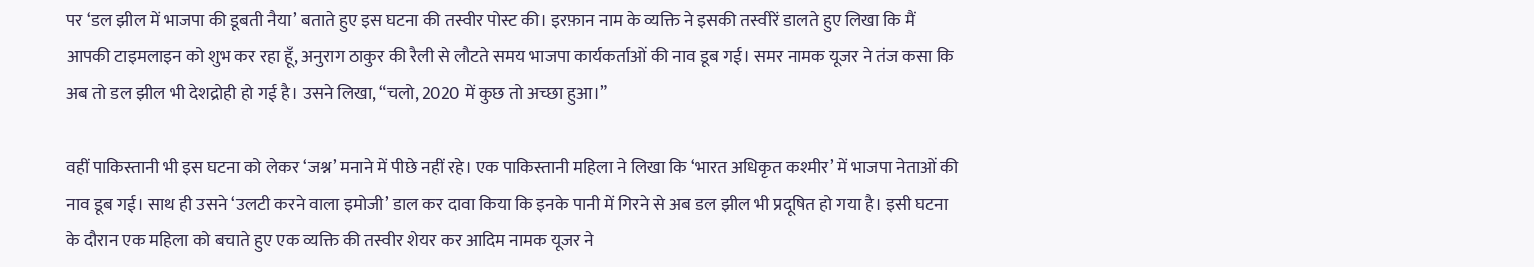पर ‘डल झील में भाजपा की डूबती नैया’ बताते हुए इस घटना की तस्वीर पोस्ट की। इरफ़ान नाम के व्यक्ति ने इसकी तस्वीरें डालते हुए लिखा कि मैं आपकी टाइमलाइन को शुभ कर रहा हूँ, अनुराग ठाकुर की रैली से लौटते समय भाजपा कार्यकर्ताओं की नाव डूब गई। समर नामक यूजर ने तंज कसा कि अब तो डल झील भी देशद्रोही हो गई है। उसने लिखा, “चलो, 2020 में कुछ तो अच्छा हुआ।”

वहीं पाकिस्तानी भी इस घटना को लेकर ‘जश्न’ मनाने में पीछे नहीं रहे। एक पाकिस्तानी महिला ने लिखा कि ‘भारत अधिकृत कश्मीर’ में भाजपा नेताओं की नाव डूब गई। साथ ही उसने ‘उलटी करने वाला इमोजी’ डाल कर दावा किया कि इनके पानी में गिरने से अब डल झील भी प्रदूषित हो गया है। इसी घटना के दौरान एक महिला को बचाते हुए एक व्यक्ति की तस्वीर शेयर कर आदिम नामक यूजर ने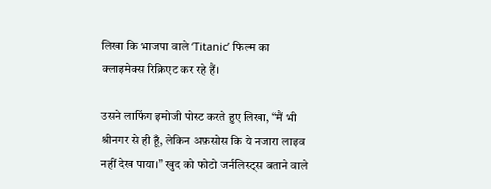लिखा कि भाजपा वाले ‘Titanic’ फिल्म का क्लाइमेक्स रिक्रिएट कर रहे हैं।

उसने लाफिंग इमोजी पोस्ट करते हुए लिखा, “मैं भी श्रीनगर से ही हूँ, लेकिन अफ़सोस कि ये नजारा लाइव नहीं देख पाया।” खुद को फोटो जर्नलिस्ट्स बताने वाले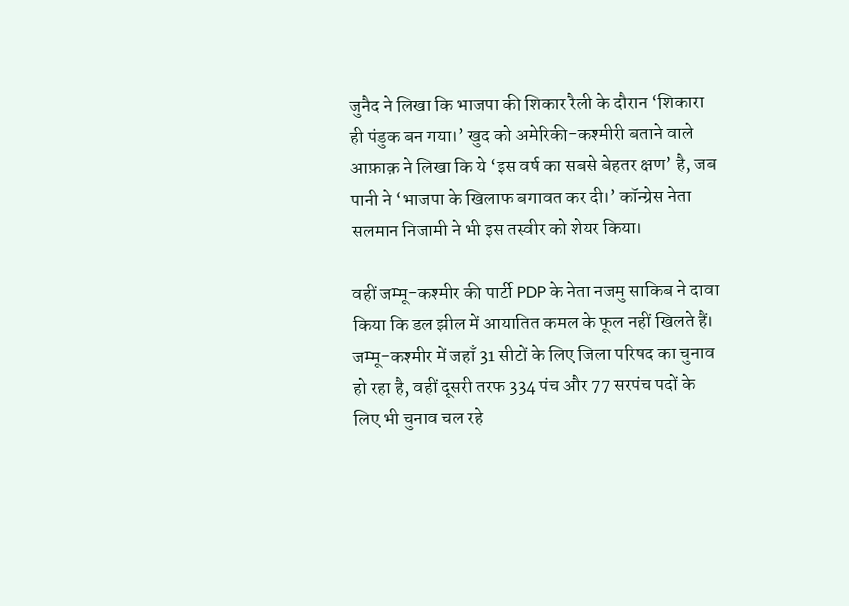जुनैद ने लिखा कि भाजपा की शिकार रैली के दौरान ‘शिकारा ही पंडुक बन गया।’ खुद को अमेरिकी-कश्मीरी बताने वाले आफ़ाक़ ने लिखा कि ये ‘इस वर्ष का सबसे बेहतर क्षण’ है, जब पानी ने ‘भाजपा के खिलाफ बगावत कर दी।’ कॉन्ग्रेस नेता सलमान निजामी ने भी इस तस्वीर को शेयर किया।

वहीं जम्मू-कश्मीर की पार्टी PDP के नेता नजमु साकिब ने दावा किया कि डल झील में आयातित कमल के फूल नहीं खिलते हैं। जम्मू-कश्मीर में जहाँ 31 सीटों के लिए जिला परिषद का चुनाव हो रहा है, वहीं दूसरी तरफ 334 पंच और 77 सरपंच पदों के लिए भी चुनाव चल रहे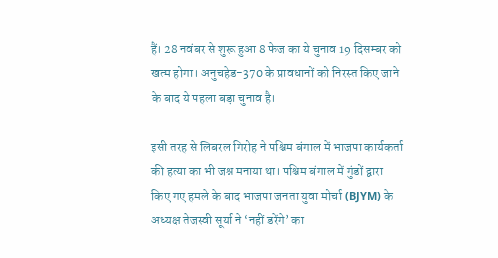हैं। 28 नवंबर से शुरू हुआ 8 फेज का ये चुनाव 19 दिसम्बर को खत्म होगा। अनुचहेड-370 के प्रावधानों को निरस्त किए जाने के बाद ये पहला बड़ा चुनाव है।

इसी तरह से लिबरल गिरोह ने पश्चिम बंगाल में भाजपा कार्यकर्ता की हत्या का भी जश्न मनाया था। पश्चिम बंगाल में गुंडों द्वारा किए गए हमले के बाद भाजपा जनता युवा मोर्चा (BJYM) के अध्यक्ष तेजस्वी सूर्या ने ‘नहीं डरेंगे’ का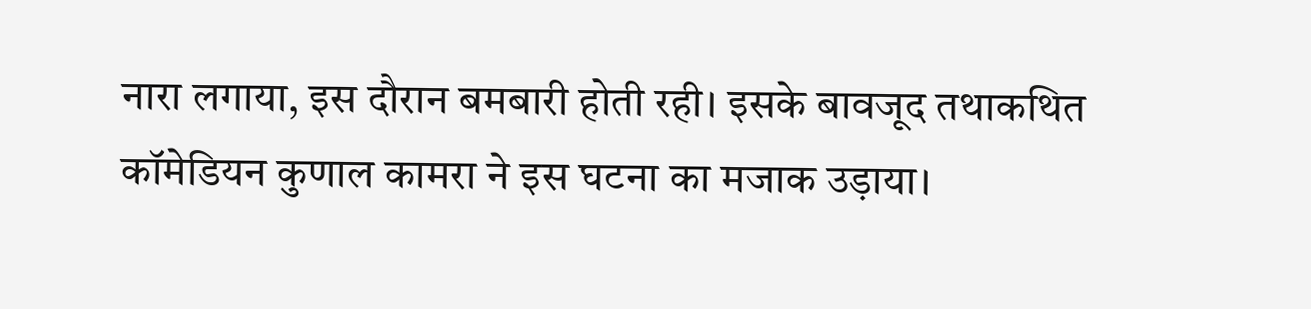नारा लगाया, इस दौरान बमबारी होती रही। इसके बावजूद तथाकथित कॉमेडियन कुणाल कामरा ने इस घटना का मजाक उड़ाया।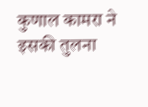कुणाल कामरा ने इसकी तुलना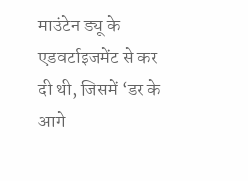माउंटेन ड्यू के एडवर्टाइजमेंट से कर दी थी, जिसमें ‘डर के आगे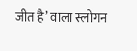जीत है’ वाला स्लोगन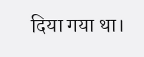दिया गया था।